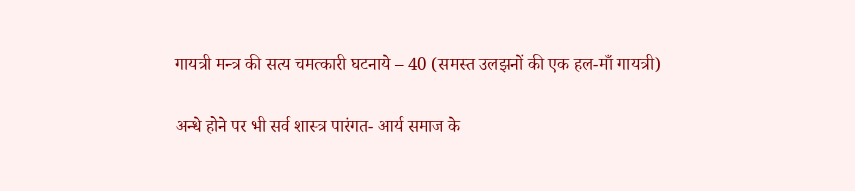गायत्री मन्त्र की सत्य चमत्कारी घटनाये – 40 (समस्त उलझनों की एक हल-माँ गायत्री)

अन्धे होने पर भी सर्व शास्त्र पारंगत- आर्य समाज के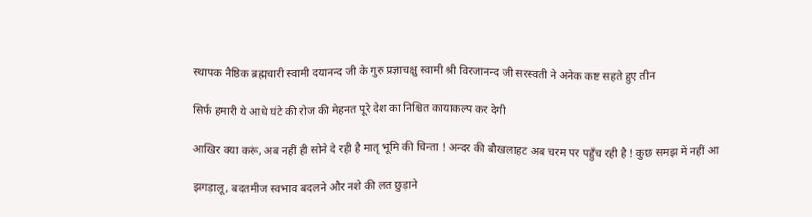स्थापक नैष्ठिक ब्रह्मचारी स्वामी दयानन्द जी के गुरु प्रज्ञाचक्षु स्वामी श्री विरजानन्द जी सरस्वती ने अनेक कष्ट सहते हुए तीन

सिर्फ हमारी ये आधे घंटे की रोज की मेहनत पूरे देश का निश्चित कायाकल्प कर देगी

आखिर क्या करूं, अब नहीं ही सोने दे रही है मातृ भूमि की चिन्ता ! अन्दर की बौखलाहट अब चरम पर पहुँच रही है ! कुछ समझ में नहीं आ

झगड़ालू, बदतमीज स्वभाव बदलने और नशे की लत छुड़ाने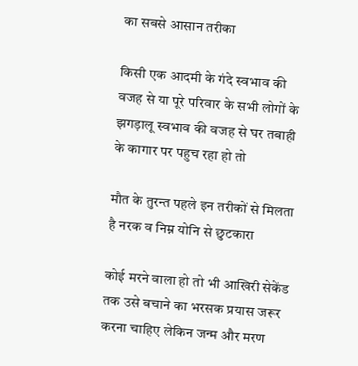का सबसे आसान तरीका

किसी एक आदमी के गंदे स्वभाव की वजह से या पूरे परिवार के सभी लोगों के झगड़ालू स्वभाव की वजह से घर तबाही के कागार पर पहुच रहा हो तो

मौत के तुरन्त पहले इन तरीकों से मिलता है नरक व निम्न योनि से छुटकारा

कोई मरने वाला हो तो भी आखिरी सेकेंड तक उसे बचाने का भरसक प्रयास जरूर करना चाहिए लेकिन जन्म और मरण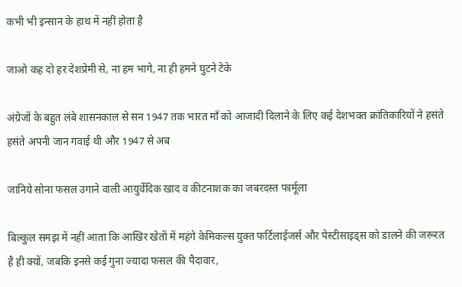कभी भी इन्सान के हाथ में नहीं होता है

जाओ कह दो हर देशप्रेमी से, ना हम भागे, ना ही हमने घुटने टेके

अंग्रेजों के बहुत लंबे शासनकाल से सन 1947 तक भारत माँ को आजादी दिलाने के लिए कई देशभक्त क्रांतिकारियों ने हसंते हसंते अपनी जान गवाई थी और 1947 से अब

जानिये सोना फसल उगाने वाली आयुर्वेदिक खाद व कीटनाशक का जबरदस्त फार्मूला

बिल्कुल समझ में नहीं आता कि आखिर खेतों में महंगे केमिकल्स युक्त फर्टिलाईजर्स और पेस्टीसाइड्स को डालने की जरूरत है ही क्यों, जबकि इनसे कई गुना ज्यादा फसल की पैदावार,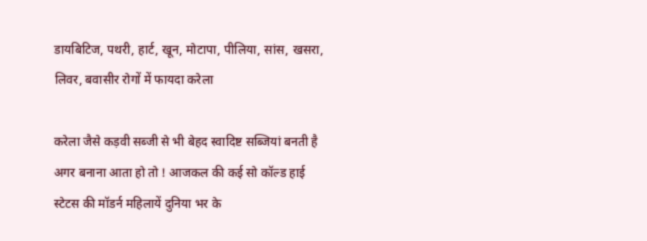डायबिटिज, पथरी, हार्ट, खून, मोटापा, पीलिया, सांस, खसरा, लिवर, बवासीर रोगों में फायदा करेला

करेला जैसे कड़वी सब्जी से भी बेहद स्वादिष्ट सब्जियां बनती है अगर बनाना आता हो तो ! आजकल की कई सो कॉल्ड हाई स्टेटस की मॉडर्न महिलायें दुनिया भर के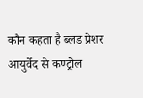कौन कहता है ब्लड प्रेशर आयुर्वेद से कण्ट्रोल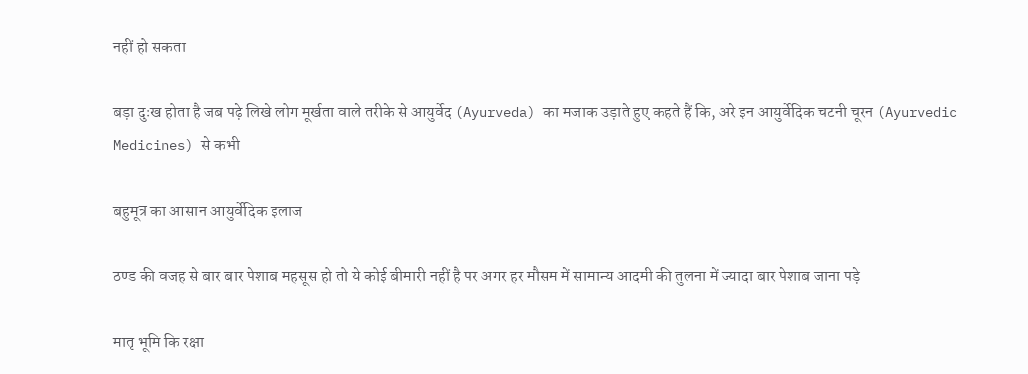नहीं हो सकता

बड़ा दुःख होता है जब पढ़े लिखे लोग मूर्खता वाले तरीके से आयुर्वेद (Ayurveda) का मजाक उड़ाते हुए कहते हैं कि, अरे इन आयुर्वेदिक चटनी चूरन (Ayurvedic Medicines) से कभी

बहुमूत्र का आसान आयुर्वेदिक इलाज

ठण्ड की वजह से बार बार पेशाब महसूस हो तो ये कोई बीमारी नहीं है पर अगर हर मौसम में सामान्य आदमी की तुलना में ज्यादा बार पेशाब जाना पड़े

मातृ भूमि कि रक्षा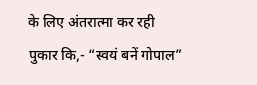के लिए अंतरात्मा कर रही पुकार कि,- “स्वयं बनें गोपाल”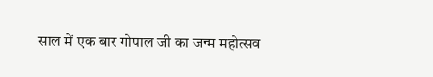साल में एक बार गोपाल जी का जन्म महोत्सव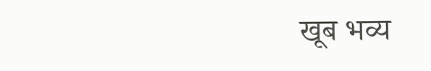खूब भव्य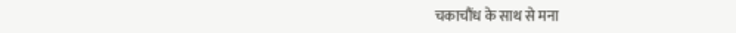चकाचौंध के साथ से मना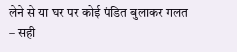लेने से या घर पर कोई पंडित बुलाकर गलत – सही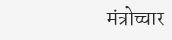मंत्रोच्चार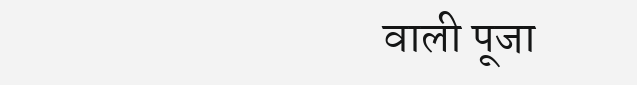वाली पूजा